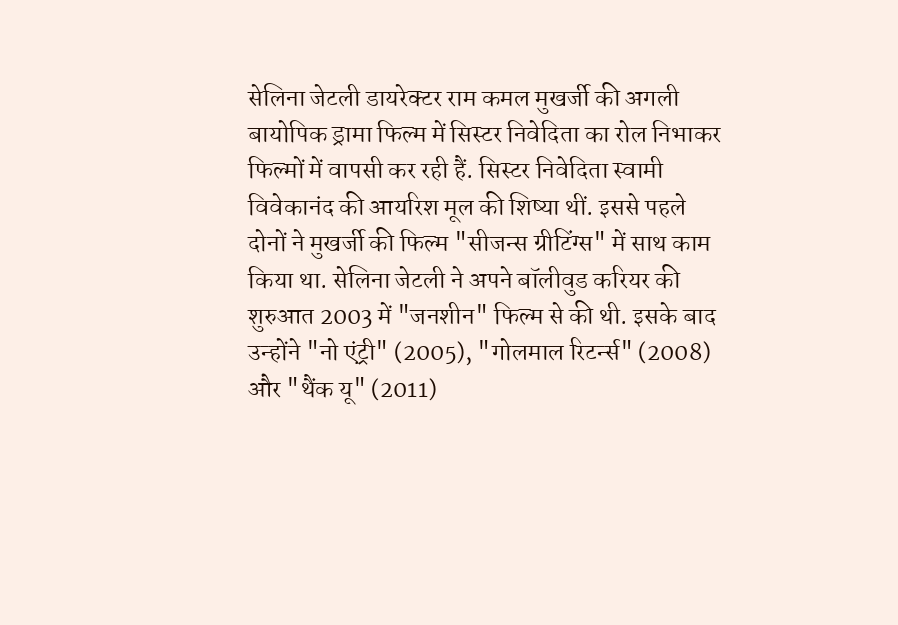सेलिना जेटली डायरेक्टर राम कमल मुखर्जी की अगली बायोपिक ड्रामा फिल्म में सिस्टर निवेदिता का रोल निभाकर फिल्मों में वापसी कर रही हैं. सिस्टर निवेदिता स्वामी विवेकानंद की आयरिश मूल की शिष्या थीं. इससे पहले दोनों ने मुखर्जी की फिल्म "सीजन्स ग्रीटिंग्स" में साथ काम किया था. सेलिना जेटली ने अपने बॉलीवुड करियर की शुरुआत 2003 में "जनशीन" फिल्म से की थी. इसके बाद उन्होंने "नो एंट्री" (2005), "गोलमाल रिटर्न्स" (2008) और "थैंक यू" (2011)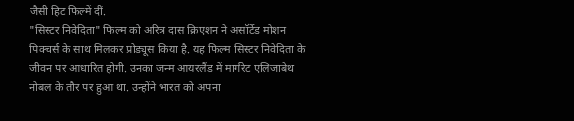जैसी हिट फिल्में दीं.
"सिस्टर निवेदिता" फिल्म को अरित्र दास क्रिएशन ने असॉर्टेड मोशन पिक्चर्स के साथ मिलकर प्रोड्यूस किया है. यह फिल्म सिस्टर निवेदिता के जीवन पर आधारित होगी. उनका जन्म आयरलैंड में मार्गरेट एलिजाबेथ नोबल के तौर पर हुआ था. उन्होंने भारत को अपना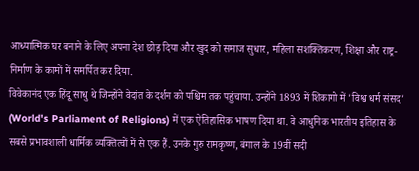आध्यात्मिक घर बनाने के लिए अपना देश छोड़ दिया और खुद को समाज सुधार, महिला सशक्तिकरण, शिक्षा और राष्ट्र-निर्माण के कामों में समर्पित कर दिया.
विवेकानंद एक हिंदू साधु थे जिन्होंने वेदांत के दर्शन को पश्चिम तक पहुंचाया. उन्होंने 1893 में शिकागो में 'विश्व धर्म संसद' (World's Parliament of Religions) में एक ऐतिहासिक भाषण दिया था. वे आधुनिक भारतीय इतिहास के सबसे प्रभावशाली धार्मिक व्यक्तित्वों में से एक हैं. उनके गुरु रामकृष्ण, बंगाल के 19वीं सदी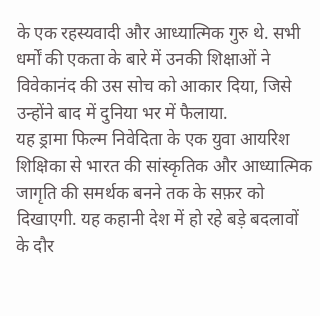के एक रहस्यवादी और आध्यात्मिक गुरु थे. सभी धर्मों की एकता के बारे में उनकी शिक्षाओं ने विवेकानंद की उस सोच को आकार दिया, जिसे उन्होंने बाद में दुनिया भर में फैलाया.
यह ड्रामा फिल्म निवेदिता के एक युवा आयरिश शिक्षिका से भारत की सांस्कृतिक और आध्यात्मिक जागृति की समर्थक बनने तक के सफ़र को दिखाएगी. यह कहानी देश में हो रहे बड़े बदलावों के दौर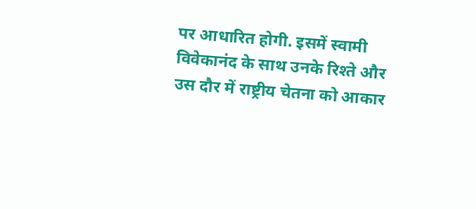पर आधारित होगी. इसमें स्वामी विवेकानंद के साथ उनके रिश्ते और उस दौर में राष्ट्रीय चेतना को आकार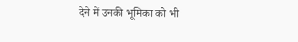देने में उनकी भूमिका को भी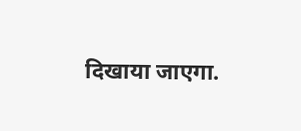दिखाया जाएगा.